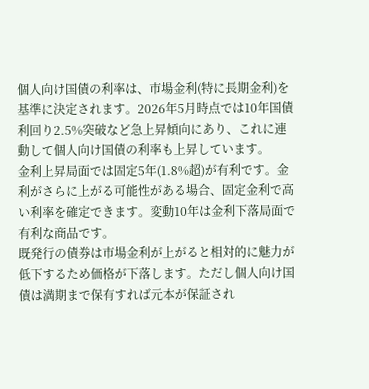個人向け国債の利率は、市場金利(特に長期金利)を基準に決定されます。2026年5月時点では10年国債利回り2.5%突破など急上昇傾向にあり、これに連動して個人向け国債の利率も上昇しています。
金利上昇局面では固定5年(1.8%超)が有利です。金利がさらに上がる可能性がある場合、固定金利で高い利率を確定できます。変動10年は金利下落局面で有利な商品です。
既発行の債券は市場金利が上がると相対的に魅力が低下するため価格が下落します。ただし個人向け国債は満期まで保有すれば元本が保証され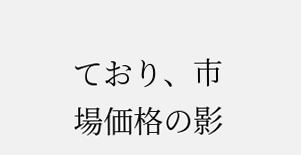ており、市場価格の影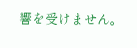響を受けません。